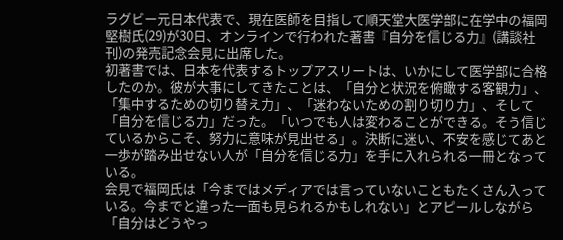ラグビー元日本代表で、現在医師を目指して順天堂大医学部に在学中の福岡堅樹氏(29)が30日、オンラインで行われた著書『自分を信じる力』(講談社刊)の発売記念会見に出席した。
初著書では、日本を代表するトップアスリートは、いかにして医学部に合格したのか。彼が大事にしてきたことは、「自分と状況を俯瞰する客観力」、「集中するための切り替え力」、「迷わないための割り切り力」、そして「自分を信じる力」だった。「いつでも人は変わることができる。そう信じているからこそ、努力に意味が見出せる」。決断に迷い、不安を感じてあと一歩が踏み出せない人が「自分を信じる力」を手に入れられる一冊となっている。
会見で福岡氏は「今まではメディアでは言っていないこともたくさん入っている。今までと違った一面も見られるかもしれない」とアピールしながら「自分はどうやっ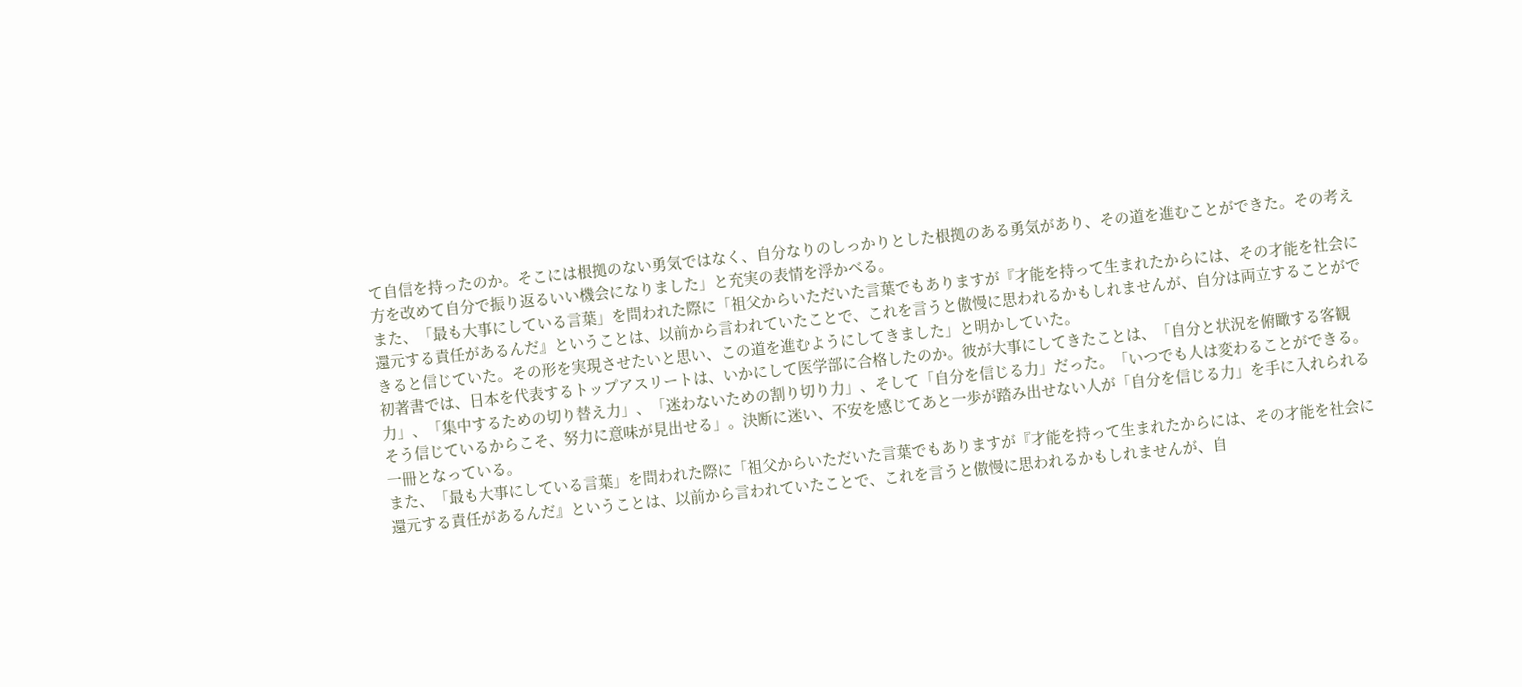て自信を持ったのか。そこには根拠のない勇気ではなく、自分なりのしっかりとした根拠のある勇気があり、その道を進むことができた。その考え方を改めて自分で振り返るいい機会になりました」と充実の表情を浮かべる。
また、「最も大事にしている言葉」を問われた際に「祖父からいただいた言葉でもありますが『才能を持って生まれたからには、その才能を社会に還元する責任があるんだ』ということは、以前から言われていたことで、これを言うと傲慢に思われるかもしれませんが、自分は両立することができると信じていた。その形を実現させたいと思い、この道を進むようにしてきました」と明かしていた。
初著書では、日本を代表するトップアスリートは、いかにして医学部に合格したのか。彼が大事にしてきたことは、「自分と状況を俯瞰する客観力」、「集中するための切り替え力」、「迷わないための割り切り力」、そして「自分を信じる力」だった。「いつでも人は変わることができる。そう信じているからこそ、努力に意味が見出せる」。決断に迷い、不安を感じてあと一歩が踏み出せない人が「自分を信じる力」を手に入れられる一冊となっている。
また、「最も大事にしている言葉」を問われた際に「祖父からいただいた言葉でもありますが『才能を持って生まれたからには、その才能を社会に還元する責任があるんだ』ということは、以前から言われていたことで、これを言うと傲慢に思われるかもしれませんが、自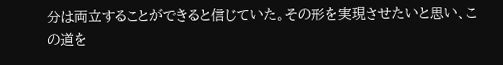分は両立することができると信じていた。その形を実現させたいと思い、この道を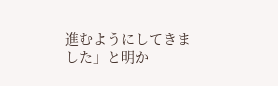進むようにしてきました」と明か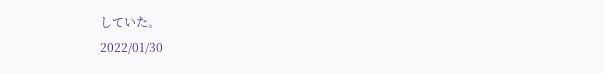していた。
2022/01/30